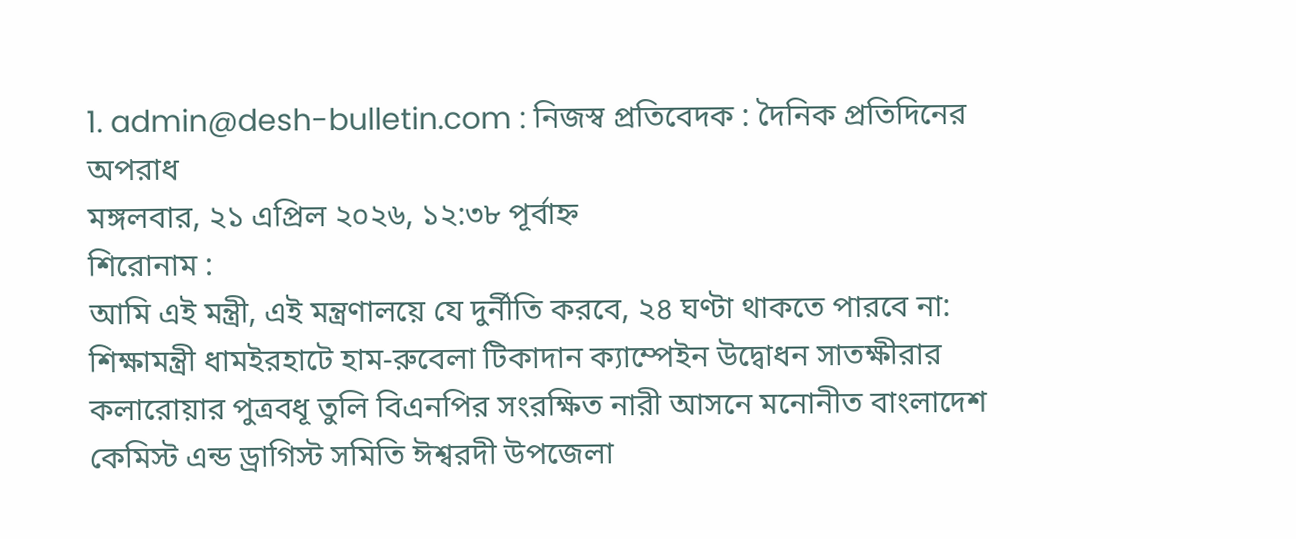1. admin@desh-bulletin.com : নিজস্ব প্রতিবেদক : দৈনিক প্রতিদিনের অপরাধ
মঙ্গলবার, ২১ এপ্রিল ২০২৬, ১২:৩৮ পূর্বাহ্ন
শিরোনাম :
আমি এই মন্ত্রী, এই মন্ত্রণালয়ে যে দুর্নীতি করবে, ২৪ ঘণ্টা থাকতে পারবে না: শিক্ষামন্ত্রী ধামইরহাটে হাম-রুবেলা টিকাদান ক্যাম্পেইন উদ্বোধন সাতক্ষীরার কলারোয়ার পুত্রবধূ তুলি বিএনপির সংরক্ষিত নারী আসনে মনোনীত বাংলাদেশ কেমিস্ট এন্ড ড্রাগিস্ট সমিতি ঈশ্বরদী উপজেলা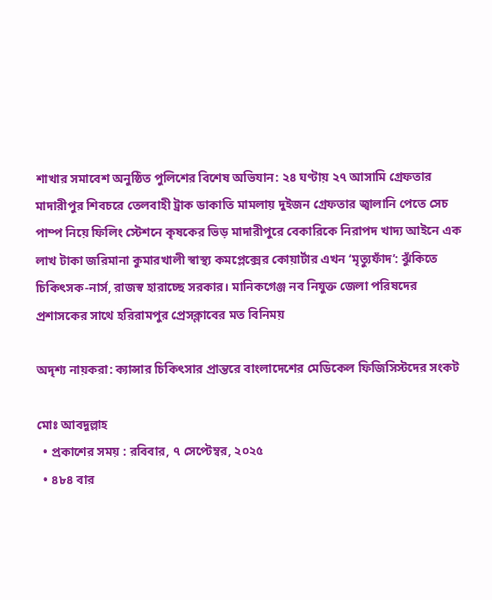শাখার সমাবেশ অনুষ্ঠিত পুলিশের বিশেষ অভিযান: ২৪ ঘণ্টায় ২৭ আসামি গ্রেফতার মাদারীপুর শিবচরে তেলবাহী ট্রাক ডাকাতি মামলায় দুইজন গ্রেফতার জ্বালানি পেতে সেচ পাম্প নিয়ে ফিলিং স্টেশনে কৃষকের ভিড় মাদারীপুরে বেকারিকে নিরাপদ খাদ্য আইনে এক লাখ টাকা জরিমানা কুমারখালী স্বাস্থ্য কমপ্লেক্সের কোয়ার্টার এখন ‘মৃত্যুফাঁদ’: ঝুঁকিতে চিকিৎসক-নার্স, রাজস্ব হারাচ্ছে সরকার। মানিকগেঞ্জ নব নিযুক্ত জেলা পরিষদের প্রশাসকের সাথে হরিরামপুর প্রেসক্লাবের মত বিনিময়

অদৃশ্য নায়করা: ক্যান্সার চিকিৎসার প্রান্তরে বাংলাদেশের মেডিকেল ফিজিসিস্টদের সংকট

মোঃ আবদুল্লাহ
  • প্রকাশের সময় : রবিবার, ৭ সেপ্টেম্বর, ২০২৫
  • ৪৮৪ বার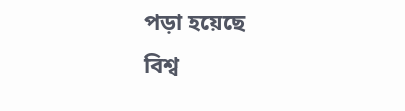পড়া হয়েছে
বিশ্ব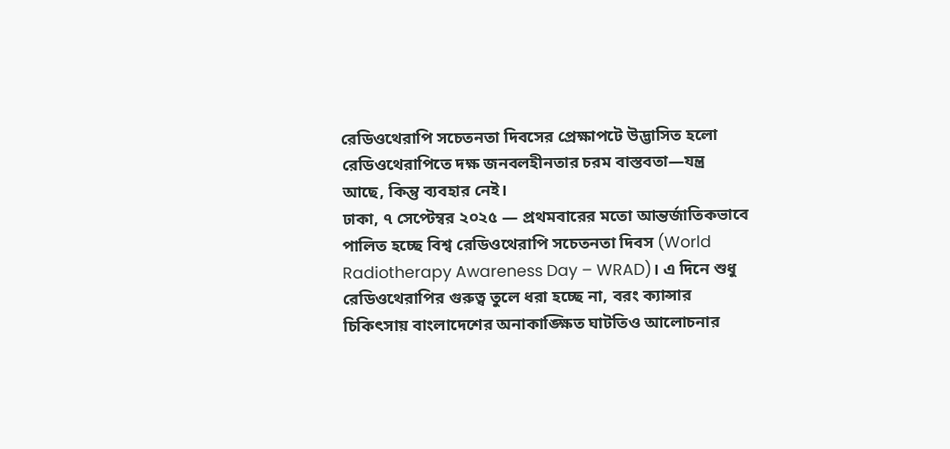রেডিওথেরাপি সচেতনতা দিবসের প্রেক্ষাপটে উদ্ভাসিত হলো রেডিওথেরাপিতে দক্ষ জনবলহীনতার চরম বাস্তবতা—যন্ত্র আছে, কিন্তু ব্যবহার নেই।
ঢাকা, ৭ সেপ্টেম্বর ২০২৫ — প্রথমবারের মতো আন্তর্জাতিকভাবে পালিত হচ্ছে বিশ্ব রেডিওথেরাপি সচেতনতা দিবস (World Radiotherapy Awareness Day – WRAD)। এ দিনে শুধু রেডিওথেরাপির গুরুত্ব তুলে ধরা হচ্ছে না, বরং ক্যান্সার চিকিৎসায় বাংলাদেশের অনাকাঙ্ক্ষিত ঘাটতিও আলোচনার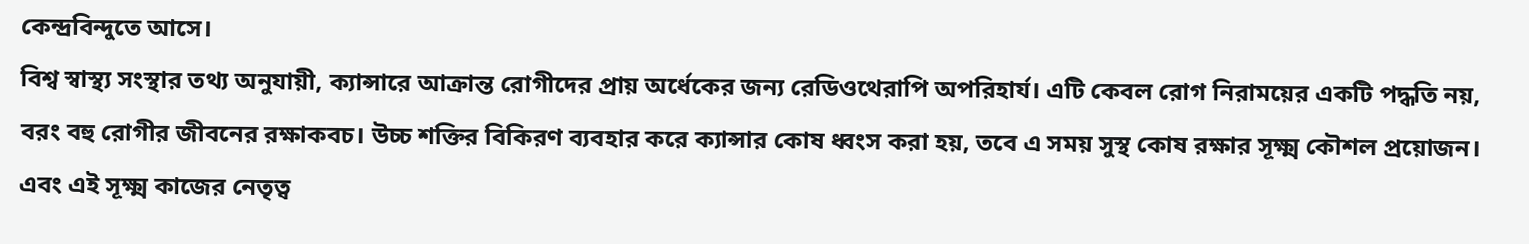কেন্দ্রবিন্দুতে আসে।
বিশ্ব স্বাস্থ্য সংস্থার তথ্য অনুযায়ী, ক্যান্সারে আক্রান্ত রোগীদের প্রায় অর্ধেকের জন্য রেডিওথেরাপি অপরিহার্য। এটি কেবল রোগ নিরাময়ের একটি পদ্ধতি নয়, বরং বহু রোগীর জীবনের রক্ষাকবচ। উচ্চ শক্তির বিকিরণ ব্যবহার করে ক্যান্সার কোষ ধ্বংস করা হয়, তবে এ সময় সুস্থ কোষ রক্ষার সূক্ষ্ম কৌশল প্রয়োজন। এবং এই সূক্ষ্ম কাজের নেতৃত্ব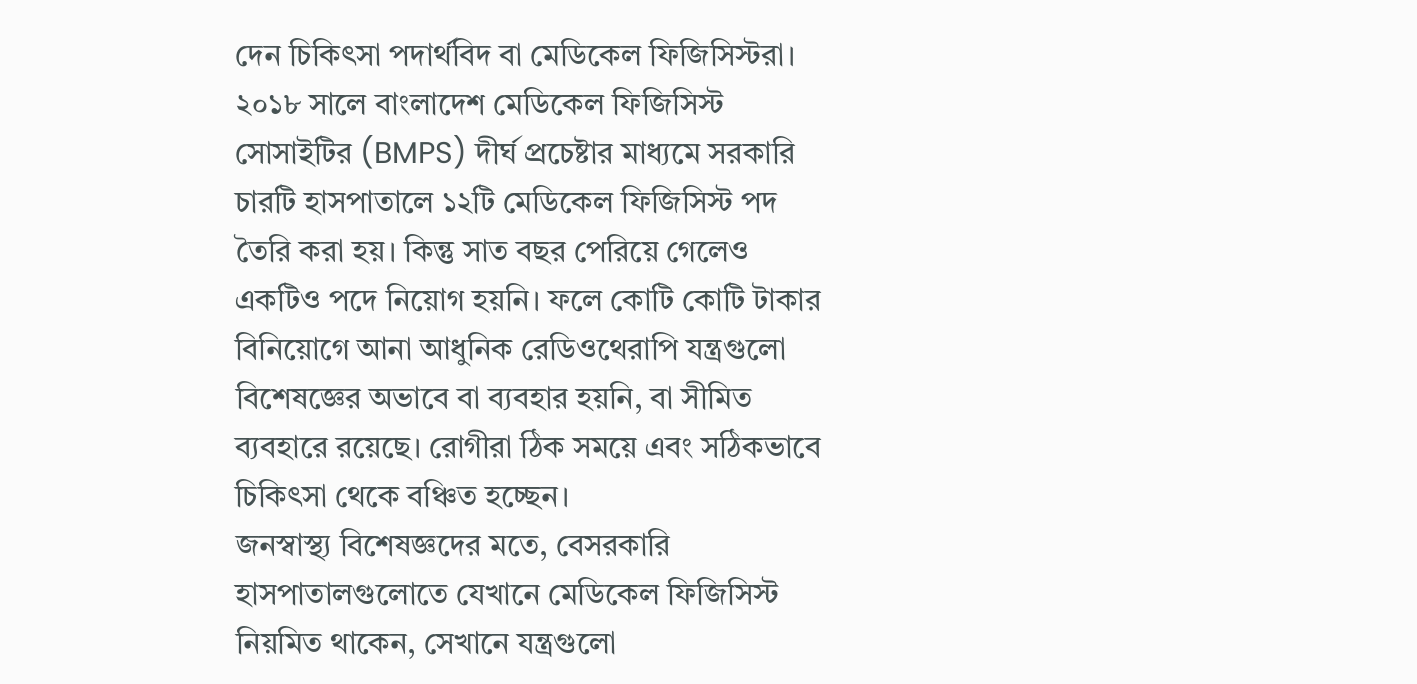দেন চিকিৎসা পদার্থবিদ বা মেডিকেল ফিজিসিস্টরা।
২০১৮ সালে বাংলাদেশ মেডিকেল ফিজিসিস্ট সোসাইটির (BMPS) দীর্ঘ প্রচেষ্টার মাধ্যমে সরকারি চারটি হাসপাতালে ১২টি মেডিকেল ফিজিসিস্ট পদ তৈরি করা হয়। কিন্তু সাত বছর পেরিয়ে গেলেও একটিও পদে নিয়োগ হয়নি। ফলে কোটি কোটি টাকার বিনিয়োগে আনা আধুনিক রেডিওথেরাপি যন্ত্রগুলো বিশেষজ্ঞের অভাবে বা ব্যবহার হয়নি, বা সীমিত ব্যবহারে রয়েছে। রোগীরা ঠিক সময়ে এবং সঠিকভাবে চিকিৎসা থেকে বঞ্চিত হচ্ছেন।
জনস্বাস্থ্য বিশেষজ্ঞদের মতে, বেসরকারি হাসপাতালগুলোতে যেখানে মেডিকেল ফিজিসিস্ট নিয়মিত থাকেন, সেখানে যন্ত্রগুলো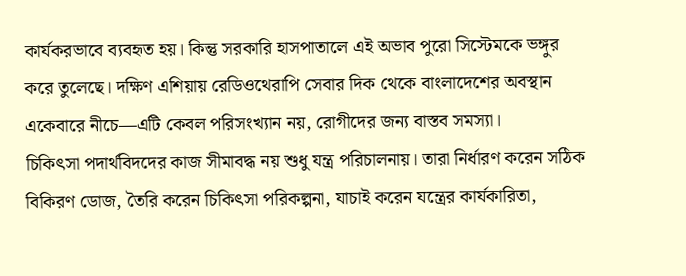কার্যকরভাবে ব্যবহৃত হয়। কিন্তু সরকারি হাসপাতালে এই অভাব পুরো সিস্টেমকে ভঙ্গুর করে তুলেছে। দক্ষিণ এশিয়ায় রেডিওথেরাপি সেবার দিক থেকে বাংলাদেশের অবস্থান একেবারে নীচে—এটি কেবল পরিসংখ্যান নয়, রোগীদের জন্য বাস্তব সমস্যা।
চিকিৎসা পদার্থবিদদের কাজ সীমাবদ্ধ নয় শুধু যন্ত্র পরিচালনায়। তারা নির্ধারণ করেন সঠিক বিকিরণ ডোজ, তৈরি করেন চিকিৎসা পরিকল্পনা, যাচাই করেন যন্ত্রের কার্যকারিতা,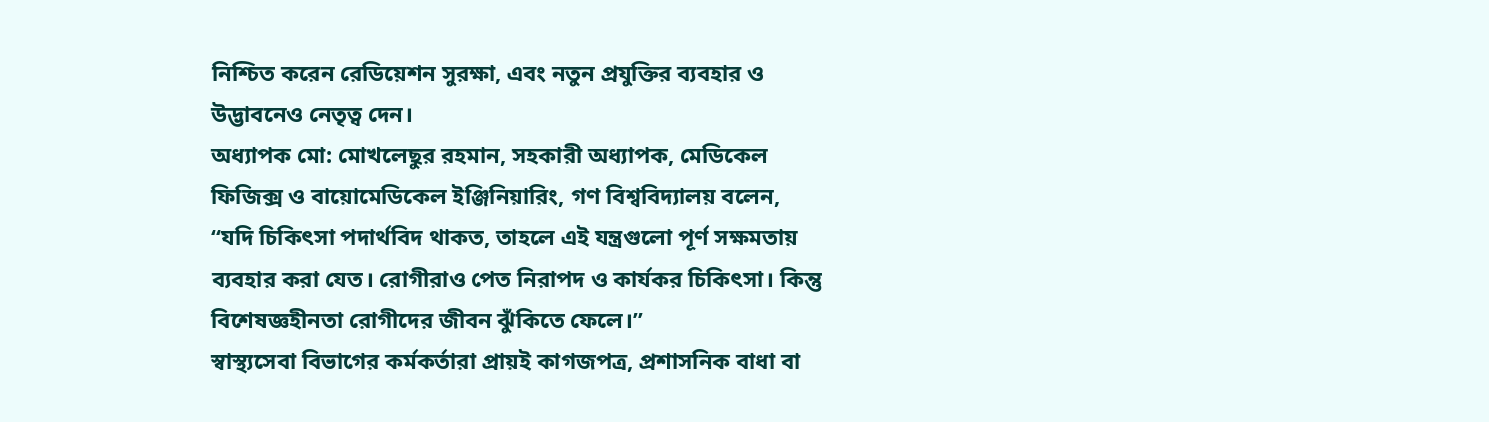নিশ্চিত করেন রেডিয়েশন সুরক্ষা, এবং নতুন প্রযুক্তির ব্যবহার ও উদ্ভাবনেও নেতৃত্ব দেন।
অধ্যাপক মো: মোখলেছুর রহমান, সহকারী অধ্যাপক, মেডিকেল ফিজিক্স ও বায়োমেডিকেল ইঞ্জিনিয়ারিং, গণ বিশ্ববিদ্যালয় বলেন,
“যদি চিকিৎসা পদার্থবিদ থাকত, তাহলে এই যন্ত্রগুলো পূর্ণ সক্ষমতায় ব্যবহার করা যেত। রোগীরাও পেত নিরাপদ ও কার্যকর চিকিৎসা। কিন্তু বিশেষজ্ঞহীনতা রোগীদের জীবন ঝুঁকিতে ফেলে।”
স্বাস্থ্যসেবা বিভাগের কর্মকর্তারা প্রায়ই কাগজপত্র, প্রশাসনিক বাধা বা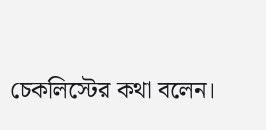চেকলিস্টের কথা বলেন।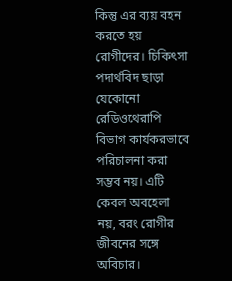কিন্তু এর ব্যয় বহন করতে হয় রোগীদের। চিকিৎসা পদার্থবিদ ছাড়া যেকোনো রেডিওথেরাপি বিভাগ কার্যকরভাবে পরিচালনা করা সম্ভব নয়। এটি কেবল অবহেলা নয়, বরং রোগীর জীবনের সঙ্গে অবিচার।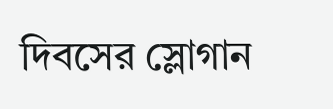দিবসের স্লোগান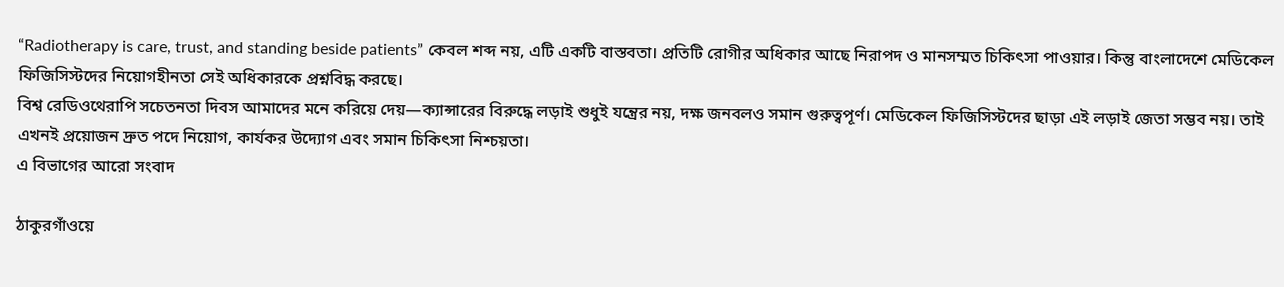“Radiotherapy is care, trust, and standing beside patients” কেবল শব্দ নয়, এটি একটি বাস্তবতা। প্রতিটি রোগীর অধিকার আছে নিরাপদ ও মানসম্মত চিকিৎসা পাওয়ার। কিন্তু বাংলাদেশে মেডিকেল ফিজিসিস্টদের নিয়োগহীনতা সেই অধিকারকে প্রশ্নবিদ্ধ করছে।
বিশ্ব রেডিওথেরাপি সচেতনতা দিবস আমাদের মনে করিয়ে দেয়—ক্যান্সারের বিরুদ্ধে লড়াই শুধুই যন্ত্রের নয়, দক্ষ জনবলও সমান গুরুত্বপূর্ণ। মেডিকেল ফিজিসিস্টদের ছাড়া এই লড়াই জেতা সম্ভব নয়। তাই এখনই প্রয়োজন দ্রুত পদে নিয়োগ, কার্যকর উদ্যোগ এবং সমান চিকিৎসা নিশ্চয়তা।
এ বিভাগের আরো সংবাদ

ঠাকুরগাঁওয়ে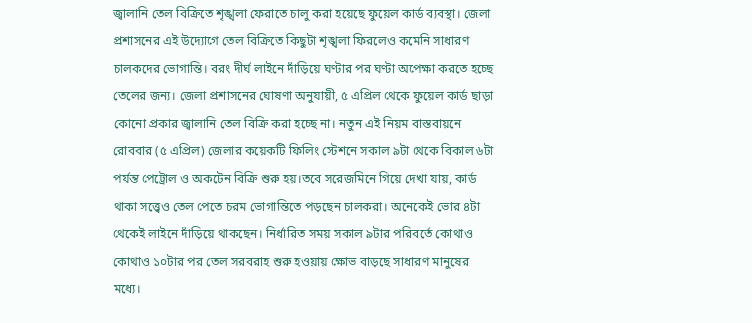জ্বালানি তেল বিক্রিতে শৃঙ্খলা ফেরাতে চালু করা হয়েছে ফুয়েল কার্ড ব্যবস্থা। জেলা প্রশাসনের এই উদ্যোগে তেল বিক্রিতে কিছুটা শৃঙ্খলা ফিরলেও কমেনি সাধারণ চালকদের ভোগান্তি। বরং দীর্ঘ লাইনে দাঁড়িয়ে ঘণ্টার পর ঘণ্টা অপেক্ষা করতে হচ্ছে তেলের জন্য। জেলা প্রশাসনের ঘোষণা অনুযায়ী, ৫ এপ্রিল থেকে ফুয়েল কার্ড ছাড়া কোনো প্রকার জ্বালানি তেল বিক্রি করা হচ্ছে না। নতুন এই নিয়ম বাস্তবায়নে রোববার (৫ এপ্রিল) জেলার কয়েকটি ফিলিং স্টেশনে সকাল ৯টা থেকে বিকাল ৬টা পর্যন্ত পেট্রোল ও অকটেন বিক্রি শুরু হয়।তবে সরেজমিনে গিয়ে দেখা যায়, কার্ড থাকা সত্ত্বেও তেল পেতে চরম ভোগান্তিতে পড়ছেন চালকরা। অনেকেই ভোর ৪টা থেকেই লাইনে দাঁড়িয়ে থাকছেন। নির্ধারিত সময় সকাল ৯টার পরিবর্তে কোথাও কোথাও ১০টার পর তেল সরবরাহ শুরু হওয়ায় ক্ষোভ বাড়ছে সাধারণ মানুষের মধ্যে।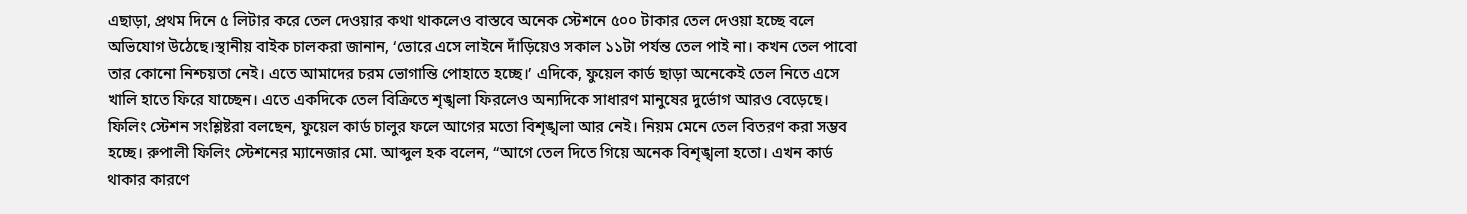এছাড়া, প্রথম দিনে ৫ লিটার করে তেল দেওয়ার কথা থাকলেও বাস্তবে অনেক স্টেশনে ৫০০ টাকার তেল দেওয়া হচ্ছে বলে অভিযোগ উঠেছে।স্থানীয় বাইক চালকরা জানান, ‘ভোরে এসে লাইনে দাঁড়িয়েও সকাল ১১টা পর্যন্ত তেল পাই না। কখন তেল পাবো তার কোনো নিশ্চয়তা নেই। এতে আমাদের চরম ভোগান্তি পোহাতে হচ্ছে।’ এদিকে, ফুয়েল কার্ড ছাড়া অনেকেই তেল নিতে এসে খালি হাতে ফিরে যাচ্ছেন। এতে একদিকে তেল বিক্রিতে শৃঙ্খলা ফিরলেও অন্যদিকে সাধারণ মানুষের দুর্ভোগ আরও বেড়েছে। ফিলিং স্টেশন সংশ্লিষ্টরা বলছেন, ফুয়েল কার্ড চালুর ফলে আগের মতো বিশৃঙ্খলা আর নেই। নিয়ম মেনে তেল বিতরণ করা সম্ভব হচ্ছে। রুপালী ফিলিং স্টেশনের ম্যানেজার মো. আব্দুল হক বলেন, “আগে তেল দিতে গিয়ে অনেক বিশৃঙ্খলা হতো। এখন কার্ড থাকার কারণে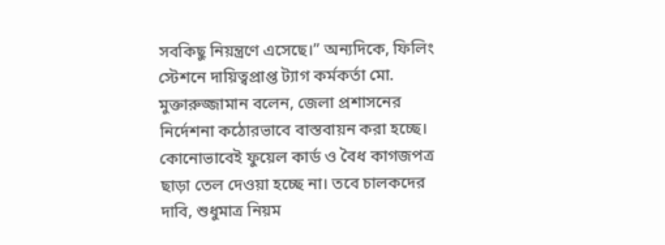সবকিছু নিয়ন্ত্রণে এসেছে।” অন্যদিকে, ফিলিং স্টেশনে দায়িত্বপ্রাপ্ত ট্যাগ কর্মকর্তা মো. মুক্তারুজ্জামান বলেন, জেলা প্রশাসনের নির্দেশনা কঠোরভাবে বাস্তবায়ন করা হচ্ছে। কোনোভাবেই ফুয়েল কার্ড ও বৈধ কাগজপত্র ছাড়া তেল দেওয়া হচ্ছে না। তবে চালকদের দাবি, শুধুমাত্র নিয়ম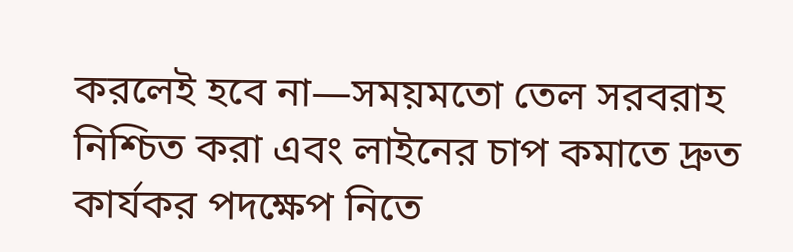করলেই হবে না—সময়মতো তেল সরবরাহ নিশ্চিত করা এবং লাইনের চাপ কমাতে দ্রুত কার্যকর পদক্ষেপ নিতে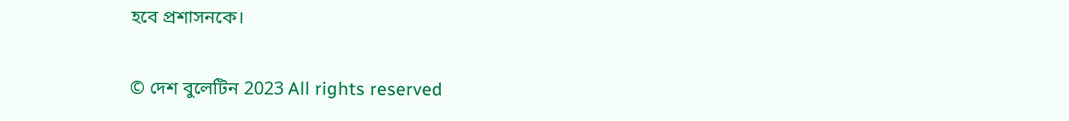হবে প্রশাসনকে।

© দেশ বুলেটিন 2023 All rights reserved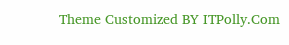Theme Customized BY ITPolly.Com